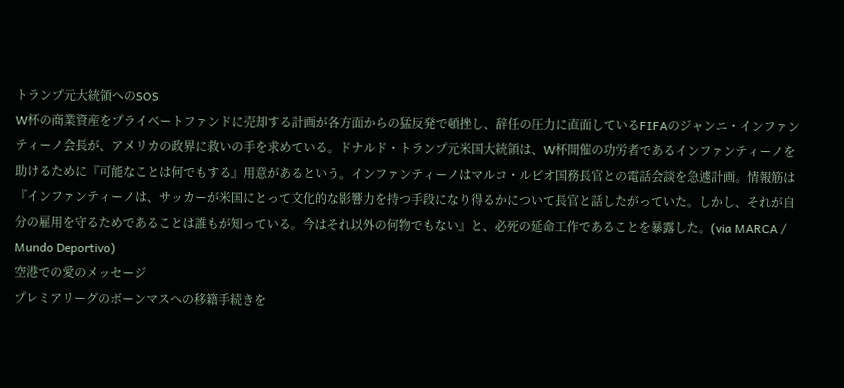トランプ元大統領へのSOS
W杯の商業資産をプライベートファンドに売却する計画が各方面からの猛反発で頓挫し、辞任の圧力に直面しているFIFAのジャンニ・インファンティーノ会長が、アメリカの政界に救いの手を求めている。ドナルド・トランプ元米国大統領は、W杯開催の功労者であるインファンティーノを助けるために『可能なことは何でもする』用意があるという。インファンティーノはマルコ・ルビオ国務長官との電話会談を急遽計画。情報筋は『インファンティーノは、サッカーが米国にとって文化的な影響力を持つ手段になり得るかについて長官と話したがっていた。しかし、それが自分の雇用を守るためであることは誰もが知っている。今はそれ以外の何物でもない』と、必死の延命工作であることを暴露した。(via MARCA / Mundo Deportivo)
空港での愛のメッセージ
プレミアリーグのボーンマスへの移籍手続きを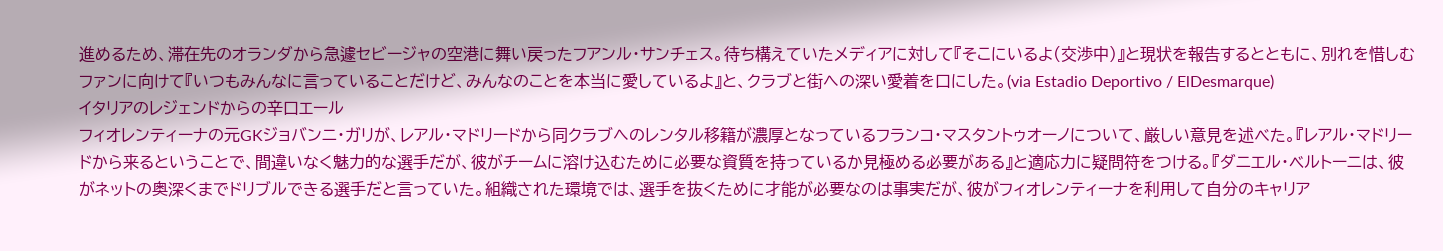進めるため、滞在先のオランダから急遽セビージャの空港に舞い戻ったフアンル・サンチェス。待ち構えていたメディアに対して『そこにいるよ(交渉中)』と現状を報告するとともに、別れを惜しむファンに向けて『いつもみんなに言っていることだけど、みんなのことを本当に愛しているよ』と、クラブと街への深い愛着を口にした。(via Estadio Deportivo / ElDesmarque)
イタリアのレジェンドからの辛口エール
フィオレンティーナの元GKジョバンニ・ガリが、レアル・マドリードから同クラブへのレンタル移籍が濃厚となっているフランコ・マスタントゥオーノについて、厳しい意見を述べた。『レアル・マドリードから来るということで、間違いなく魅力的な選手だが、彼がチームに溶け込むために必要な資質を持っているか見極める必要がある』と適応力に疑問符をつける。『ダニエル・ベルトーニは、彼がネットの奥深くまでドリブルできる選手だと言っていた。組織された環境では、選手を抜くために才能が必要なのは事実だが、彼がフィオレンティーナを利用して自分のキャリア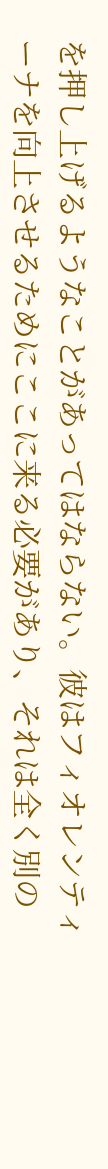を押し上げるようなことがあってはならない。彼はフィオレンティーナを向上させるためにここに来る必要があり、それは全く別の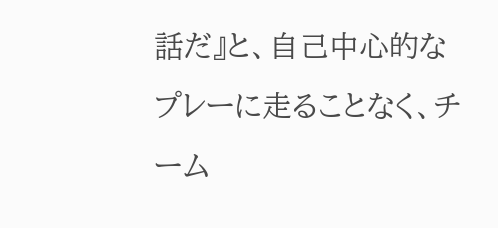話だ』と、自己中心的なプレーに走ることなく、チーム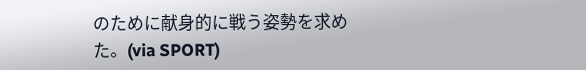のために献身的に戦う姿勢を求めた。(via SPORT)